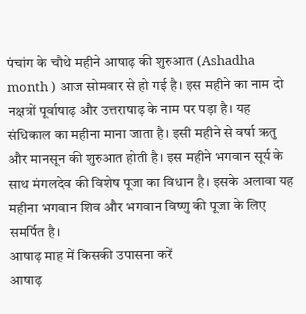पंचांग के चौथे महीने आषाढ़ की शुरुआत (Ashadha month ) आज सोमवार से हो गई है। इस महीने का नाम दो नक्षत्रों पूर्वाषाढ़ और उत्तराषाढ़ के नाम पर पड़ा है। यह संधिकाल का महीना माना जाता है। इसी महीने से वर्षा ऋतु और मानसून की शुरुआत होती है। इस महीने भगवान सूर्य के साथ मंगलदेव की विशेष पूजा का विधान है। इसके अलावा यह महीना भगवान शिव और भगवान विष्णु की पूजा के लिए समर्पित है।
आषाढ़ माह में किसकी उपासना करें
आषाढ़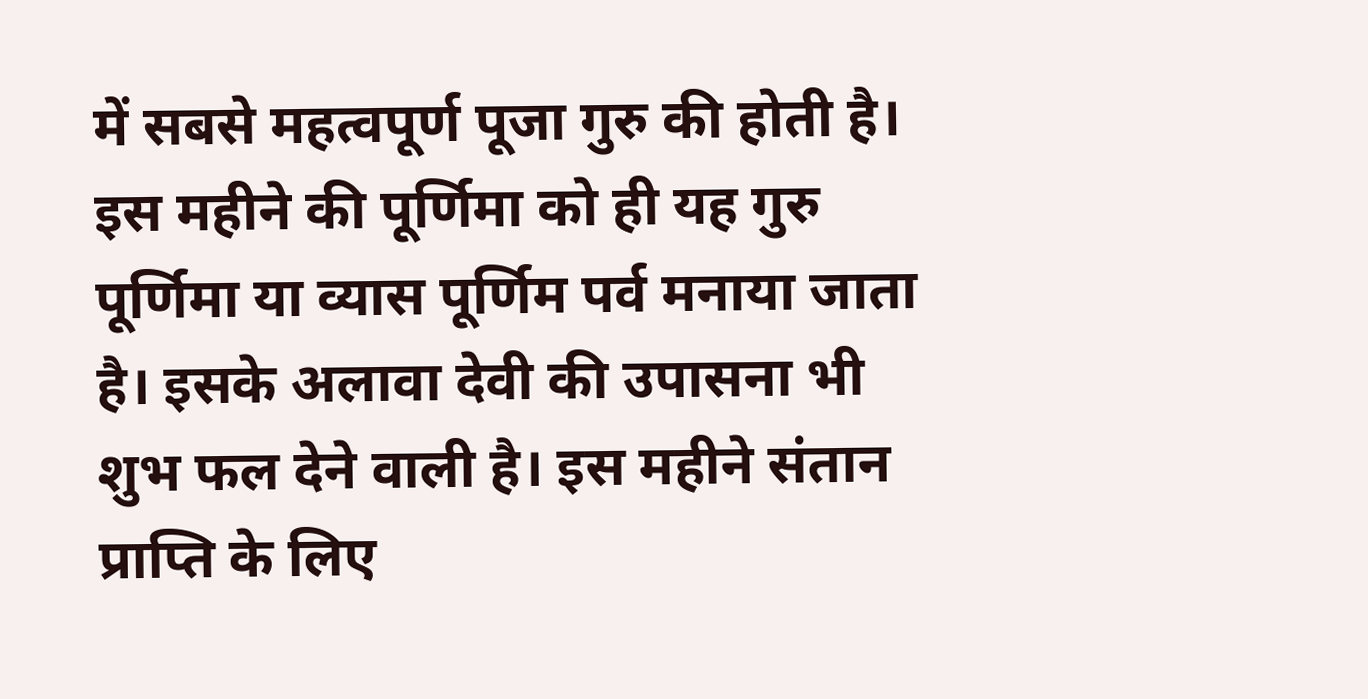में सबसे महत्वपूर्ण पूजा गुरु की होती है। इस महीने की पूर्णिमा को ही यह गुरु पूर्णिमा या व्यास पूर्णिम पर्व मनाया जाता है। इसके अलावा देवी की उपासना भी शुभ फल देने वाली है। इस महीने संतान प्राप्ति के लिए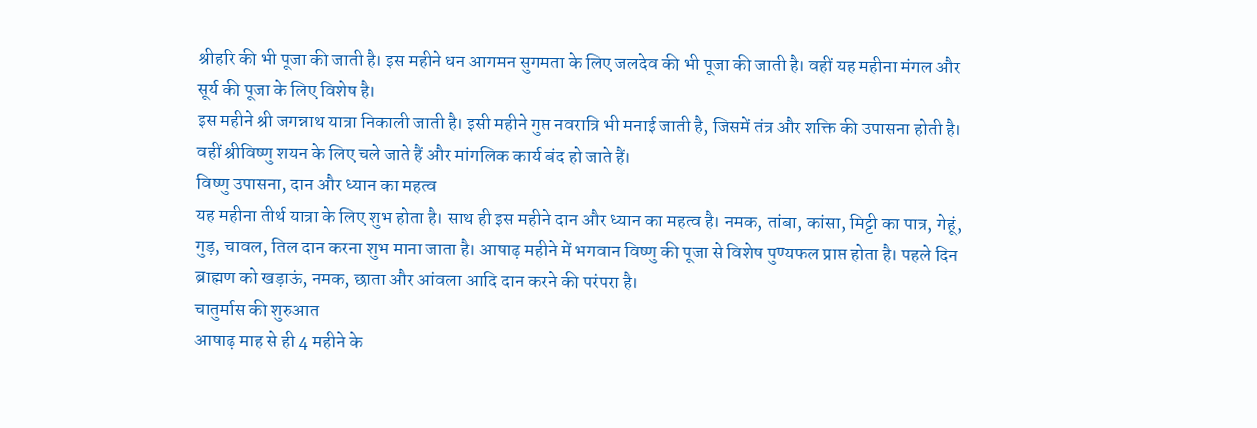श्रीहरि की भी पूजा की जाती है। इस महीने धन आगमन सुगमता के लिए जलदेव की भी पूजा की जाती है। वहीं यह महीना मंगल और सूर्य की पूजा के लिए विशेष है।
इस महीने श्री जगन्नाथ यात्रा निकाली जाती है। इसी महीने गुप्त नवरात्रि भी मनाई जाती है, जिसमें तंत्र और शक्ति की उपासना होती है। वहीं श्रीविष्णु शयन के लिए चले जाते हैं और मांगलिक कार्य बंद हो जाते हैं।
विष्णु उपासना, दान और ध्यान का महत्व
यह महीना तीर्थ यात्रा के लिए शुभ होता है। साथ ही इस महीने दान और ध्यान का महत्व है। नमक, तांबा, कांसा, मिट्टी का पात्र, गेहूं, गुड़, चावल, तिल दान करना शुभ माना जाता है। आषाढ़ महीने में भगवान विष्णु की पूजा से विशेष पुण्यफल प्राप्त होता है। पहले दिन ब्राह्मण को खड़ाऊं, नमक, छाता और आंवला आदि दान करने की परंपरा है।
चातुर्मास की शुरुआत
आषाढ़ माह से ही 4 महीने के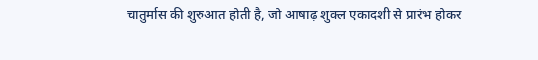चातुर्मास की शुरुआत होती है, जो आषाढ़ शुक्ल एकादशी से प्रारंभ होकर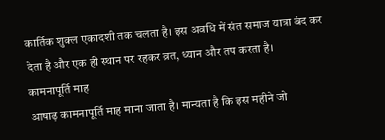कार्तिक शुक्ल एकादशी तक चलता है। इस अवधि में संत समाज यात्रा बंद कर देता है और एक ही स्थान पर रहकर व्रत, ध्यान और तप करता है।
कामनापूर्ति माह
आषाढ़ कामनापूर्ति माह माना जाता है। मान्यता है कि इस महीने जो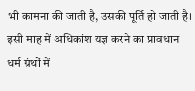भी कामना की जाती है, उसकी पूर्ति हो जाती है। इसी माह में अधिकांश यज्ञ करने का प्रावधान धर्म ग्रंथों में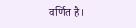वर्णित है।